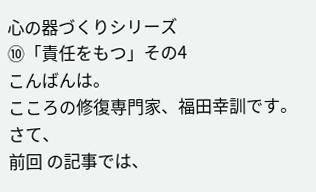心の器づくりシリーズ
⑩「責任をもつ」その4
こんばんは。
こころの修復専門家、福田幸訓です。
さて、
前回 の記事では、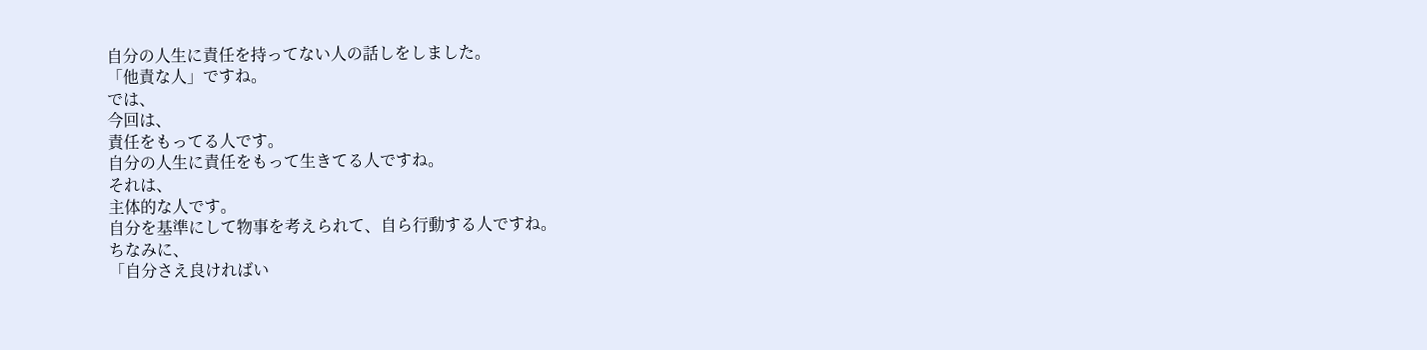自分の人生に責任を持ってない人の話しをしました。
「他責な人」ですね。
では、
今回は、
責任をもってる人です。
自分の人生に責任をもって生きてる人ですね。
それは、
主体的な人です。
自分を基準にして物事を考えられて、自ら行動する人ですね。
ちなみに、
「自分さえ良ければい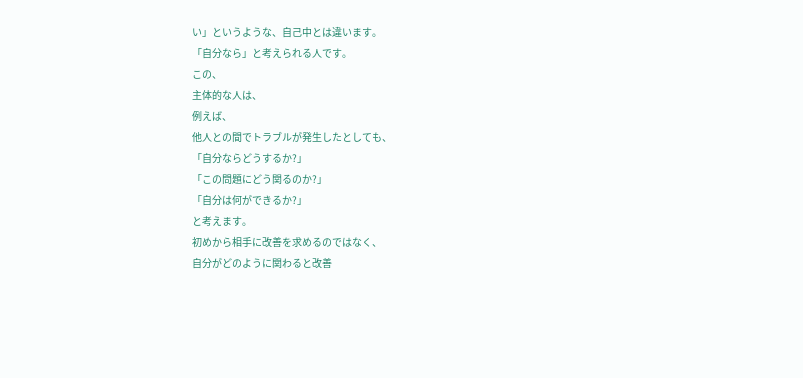い」というような、自己中とは違います。
「自分なら」と考えられる人です。
この、
主体的な人は、
例えば、
他人との間でトラブルが発生したとしても、
「自分ならどうするか?」
「この問題にどう関るのか?」
「自分は何ができるか?」
と考えます。
初めから相手に改善を求めるのではなく、
自分がどのように関わると改善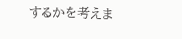するかを考えま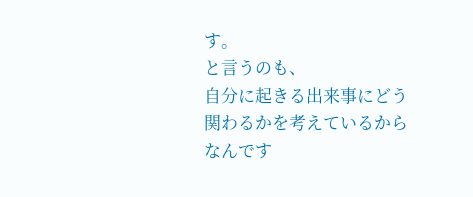す。
と言うのも、
自分に起きる出来事にどう関わるかを考えているからなんです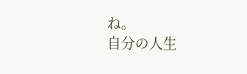ね。
自分の人生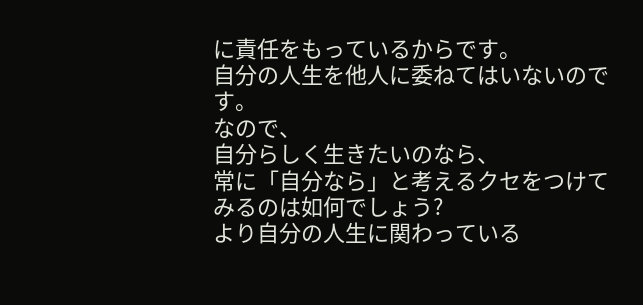に責任をもっているからです。
自分の人生を他人に委ねてはいないのです。
なので、
自分らしく生きたいのなら、
常に「自分なら」と考えるクセをつけてみるのは如何でしょう?
より自分の人生に関わっている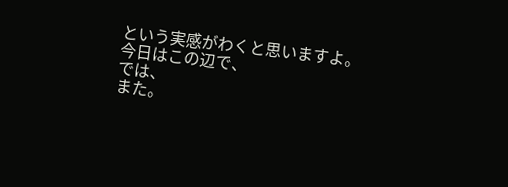という実感がわくと思いますよ。
今日はこの辺で、
では、
また。